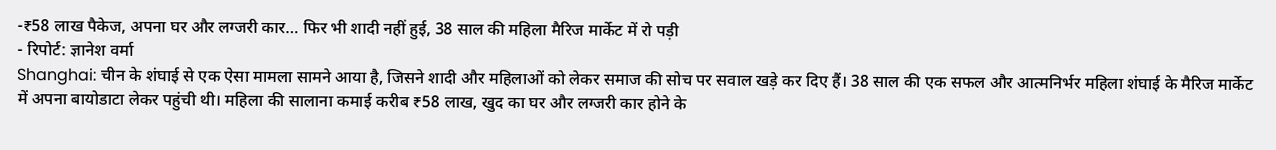-₹58 लाख पैकेज, अपना घर और लग्जरी कार… फिर भी शादी नहीं हुई, 38 साल की महिला मैरिज मार्केट में रो पड़ी
- रिपोर्ट: ज्ञानेश वर्मा
Shanghai: चीन के शंघाई से एक ऐसा मामला सामने आया है, जिसने शादी और महिलाओं को लेकर समाज की सोच पर सवाल खड़े कर दिए हैं। 38 साल की एक सफल और आत्मनिर्भर महिला शंघाई के मैरिज मार्केट में अपना बायोडाटा लेकर पहुंची थी। महिला की सालाना कमाई करीब ₹58 लाख, खुद का घर और लग्जरी कार होने के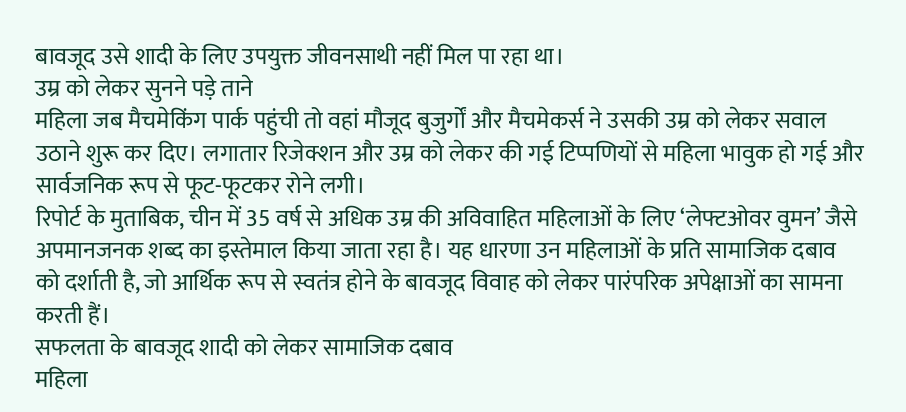बावजूद उसे शादी के लिए उपयुक्त जीवनसाथी नहीं मिल पा रहा था।
उम्र को लेकर सुनने पड़े ताने
महिला जब मैचमेकिंग पार्क पहुंची तो वहां मौजूद बुजुर्गों और मैचमेकर्स ने उसकी उम्र को लेकर सवाल उठाने शुरू कर दिए। लगातार रिजेक्शन और उम्र को लेकर की गई टिप्पणियों से महिला भावुक हो गई और सार्वजनिक रूप से फूट-फूटकर रोने लगी।
रिपोर्ट के मुताबिक, चीन में 35 वर्ष से अधिक उम्र की अविवाहित महिलाओं के लिए ‘लेफ्टओवर वुमन’ जैसे अपमानजनक शब्द का इस्तेमाल किया जाता रहा है। यह धारणा उन महिलाओं के प्रति सामाजिक दबाव को दर्शाती है, जो आर्थिक रूप से स्वतंत्र होने के बावजूद विवाह को लेकर पारंपरिक अपेक्षाओं का सामना करती हैं।
सफलता के बावजूद शादी को लेकर सामाजिक दबाव
महिला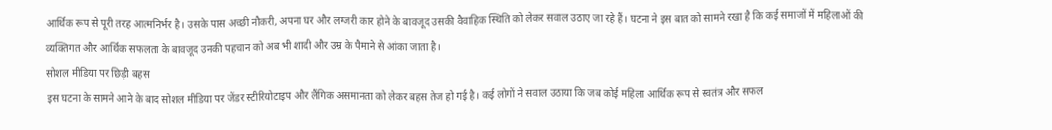आर्थिक रूप से पूरी तरह आत्मनिर्भर है। उसके पास अच्छी नौकरी, अपना घर और लग्जरी कार होने के बावजूद उसकी वैवाहिक स्थिति को लेकर सवाल उठाए जा रहे हैं। घटना ने इस बात को सामने रखा है कि कई समाजों में महिलाओं की व्यक्तिगत और आर्थिक सफलता के बावजूद उनकी पहचान को अब भी शादी और उम्र के पैमाने से आंका जाता है।
सोशल मीडिया पर छिड़ी बहस
इस घटना के सामने आने के बाद सोशल मीडिया पर जेंडर स्टीरियोटाइप और लैंगिक असमानता को लेकर बहस तेज हो गई है। कई लोगों ने सवाल उठाया कि जब कोई महिला आर्थिक रूप से स्वतंत्र और सफल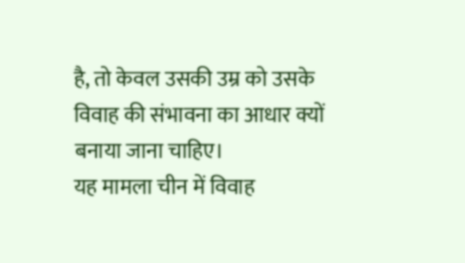है, तो केवल उसकी उम्र को उसके विवाह की संभावना का आधार क्यों बनाया जाना चाहिए।
यह मामला चीन में विवाह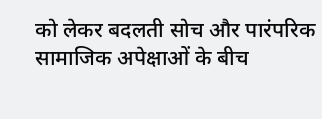को लेकर बदलती सोच और पारंपरिक सामाजिक अपेक्षाओं के बीच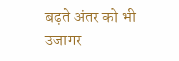बढ़ते अंतर को भी उजागर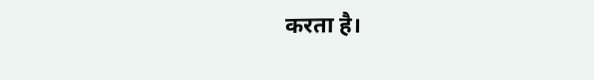करता है।